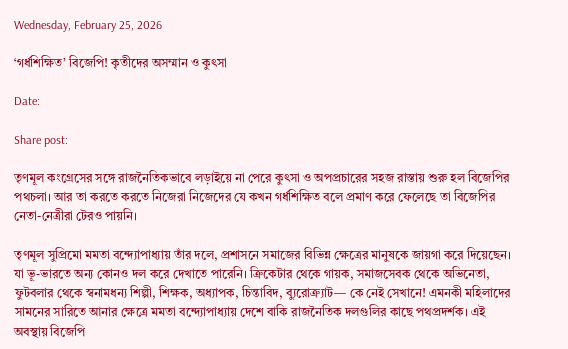Wednesday, February 25, 2026

‘গর্ধশিক্ষিত’ বিজেপি! কৃতীদের অসম্মান ও কুৎসা

Date:

Share post:

তৃণমূল কংগ্রেসের সঙ্গে রাজনৈতিকভাবে লড়াইয়ে না পেরে কুৎসা ও অপপ্রচারের সহজ রাস্তায় শুরু হল বিজেপির পথচলা। আর তা করতে করতে নিজেরা নিজেদের যে কখন গর্ধশিক্ষিত বলে প্রমাণ করে ফেলেছে তা বিজেপির নেতা-নেত্রীরা টেরও পায়নি।

তৃণমূল সুপ্রিমো মমতা বন্দ্যোপাধ্যায় তাঁর দলে, প্রশাসনে সমাজের বিভিন্ন ক্ষেত্রের মানুষকে জায়গা করে দিয়েছেন। যা ভূ-ভারতে অন্য কোনও দল করে দেখাতে পারেনি। ক্রিকেটার থেকে গায়ক, সমাজসেবক থেকে অভিনেতা, ফুটবলার থেকে স্বনামধন্য শিল্পী, শিক্ষক, অধ্যাপক, চিন্তাবিদ, ব্যুরোক্র্যাট— কে নেই সেখানে! এমনকী মহিলাদের সামনের সারিতে আনার ক্ষেত্রে মমতা বন্দ্যোপাধ্যায় দেশে বাকি রাজনৈতিক দলগুলির কাছে পথপ্রদর্শক। এই অবস্থায় বিজেপি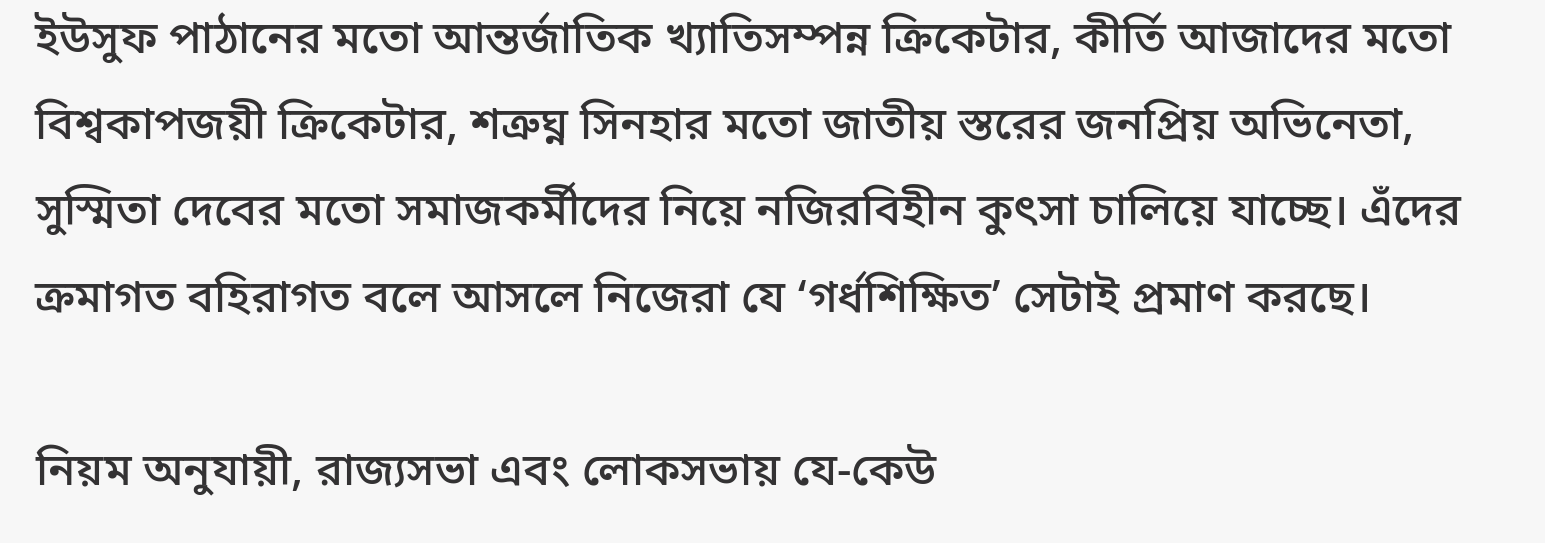ইউসুফ পাঠানের মতো আন্তর্জাতিক খ্যাতিসম্পন্ন ক্রিকেটার, কীর্তি আজাদের মতো বিশ্বকাপজয়ী ক্রিকেটার, শত্রুঘ্ন সিনহার মতো জাতীয় স্তরের জনপ্রিয় অভিনেতা, সুস্মিতা দেবের মতো সমাজকর্মীদের নিয়ে নজিরবিহীন কুৎসা চালিয়ে যাচ্ছে। এঁদের ক্রমাগত বহিরাগত বলে আসলে নিজেরা যে ‘গর্ধশিক্ষিত’ সেটাই প্রমাণ করছে।

নিয়ম অনুযায়ী, রাজ্যসভা এবং লোকসভায় যে-কেউ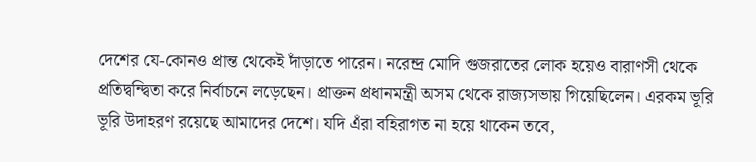দেশের যে-কোনও প্রান্ত থেকেই দাঁড়াতে পারেন। নরেন্দ্র মোদি গুজরাতের লোক হয়েও বারাণসী থেকে প্রতিদ্বন্দ্বিতা করে নির্বাচনে লড়েছেন। প্রাক্তন প্রধানমন্ত্রী অসম থেকে রাজ্যসভায় গিয়েছিলেন। এরকম ভূরি ভূরি উদাহরণ রয়েছে আমাদের দেশে। যদি এঁরা বহিরাগত না হয়ে থাকেন তবে,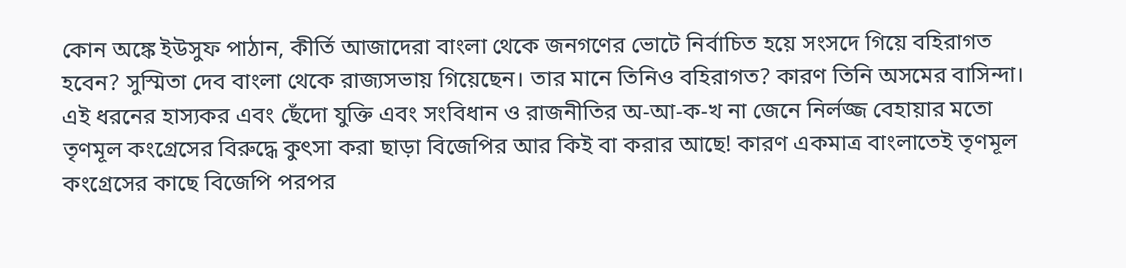কোন অঙ্কে ইউসুফ পাঠান, কীর্তি আজাদেরা বাংলা থেকে জনগণের ভোটে নির্বাচিত হয়ে সংসদে গিয়ে বহিরাগত হবেন? সুস্মিতা দেব বাংলা থেকে রাজ্যসভায় গিয়েছেন। তার মানে তিনিও বহিরাগত? কারণ তিনি অসমের বাসিন্দা। এই ধরনের হাস্যকর এবং ছেঁদো যুক্তি এবং সংবিধান ও রাজনীতির অ-আ-ক-খ না জেনে নির্লজ্জ বেহায়ার মতো তৃণমূল কংগ্রেসের বিরুদ্ধে কুৎসা করা ছাড়া বিজেপির আর কিই বা করার আছে! কারণ একমাত্র বাংলাতেই তৃণমূল কংগ্রেসের কাছে বিজেপি পরপর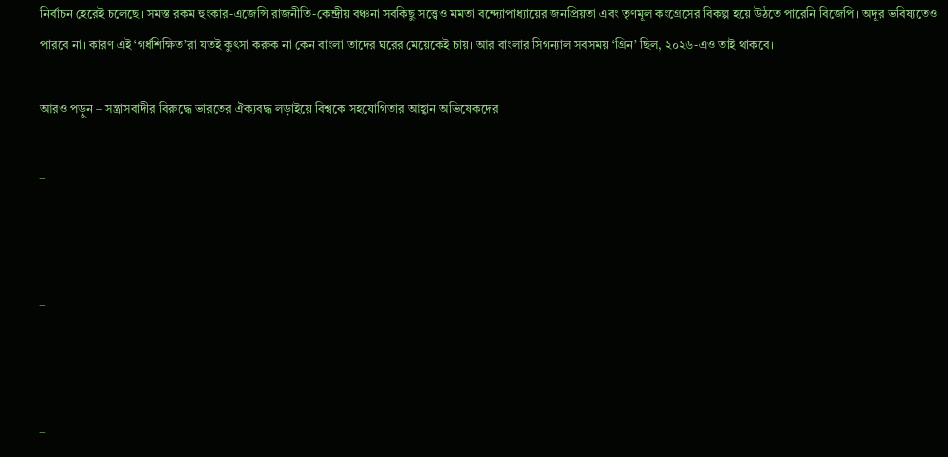নির্বাচন হেরেই চলেছে। সমস্ত রকম হুংকার-এজেন্সি রাজনীতি-কেন্দ্রীয় বঞ্চনা সবকিছু সত্ত্বেও মমতা বন্দ্যোপাধ্যায়ের জনপ্রিয়তা এবং তৃণমূল কংগ্রেসের বিকল্প হয়ে উঠতে পারেনি বিজেপি। অদূর ভবিষ্যতেও পারবে না। কারণ এই ‘গর্ধশিক্ষিত’রা যতই কুৎসা করুক না কেন বাংলা তাদের ঘরের মেয়েকেই চায়। আর বাংলার সিগন্যাল সবসময় ‘গ্রিন’ ছিল, ২০২৬-এও তাই থাকবে।

আরও পড়ুন – সন্ত্রাসবাদীর বিরুদ্ধে ভারতের ঐক্যবদ্ধ লড়াইয়ে বিশ্বকে সহযোগিতার আহ্বান অভিষেকদের

_



_



_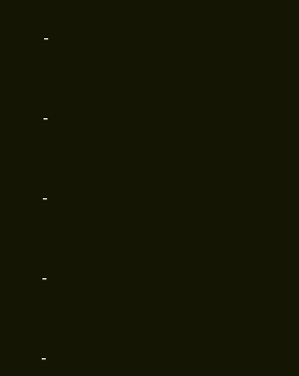_



_



_



_



_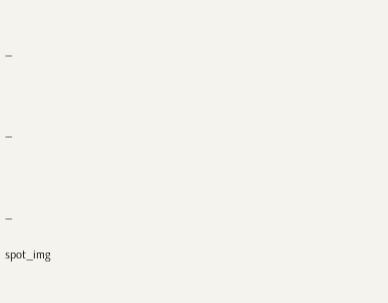_



_



_

spot_img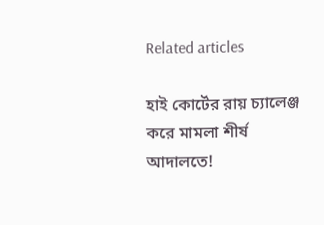Related articles

হাই কোর্টের রায় চ্যালেঞ্জ করে মামলা শীর্ষ আদালতে!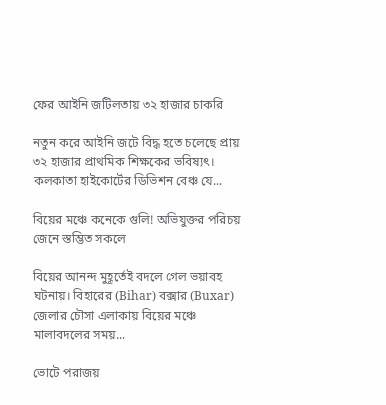ফের আইনি জটিলতায় ৩২ হাজার চাকরি

নতুন করে আইনি জটে বিদ্ধ হতে চলেছে প্রায় ৩২ হাজার প্রাথমিক শিক্ষকের ভবিষ্যৎ। কলকাতা হাইকোর্টের ডিভিশন বেঞ্চ যে...

বিয়ের মঞ্চে কনেকে গুলি! অভিযুক্তর পরিচয় জেনে স্তম্ভিত সকলে

বিয়ের আনন্দ মুহূর্তেই বদলে গেল ভয়াবহ ঘটনায়। বিহারের (Bihar) বক্সার (Buxar) জেলার চৌসা এলাকায় বিয়ের মঞ্চে মালাবদলের সময়...

ভোটে পরাজয়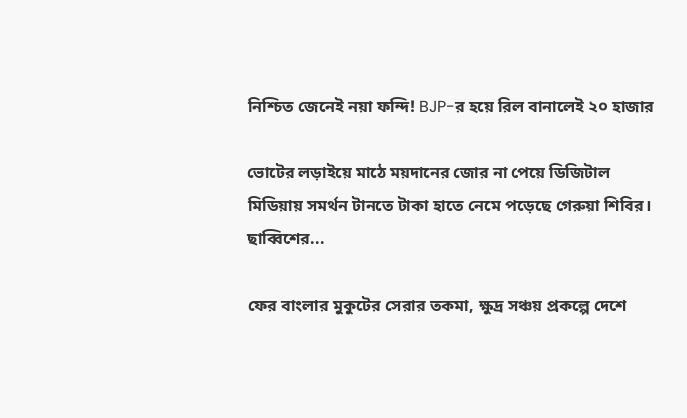নিশ্চিত জেনেই নয়া ফন্দি! BJP-র হয়ে রিল বানালেই ২০ হাজার

ভোটের লড়াইয়ে মাঠে ময়দানের জোর না পেয়ে ডিজিটাল মিডিয়ায় সমর্থন টানতে টাকা হাতে নেমে পড়েছে গেরুয়া শিবির। ছাব্বিশের...

ফের বাংলার মুকুটের সেরার তকমা, ক্ষুদ্র সঞ্চয় প্রকল্পে দেশে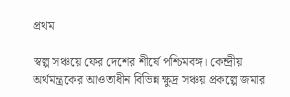প্রথম

স্বল্প সঞ্চয়ে ফের দেশের শীর্ষে পশ্চিমবঙ্গ। কেন্দ্রীয় অর্থমন্ত্রকের আওতাধীন বিভিন্ন ক্ষুদ্র সঞ্চয় প্রকল্পে জমার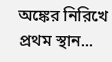অঙ্কের নিরিখে প্রথম স্থান...